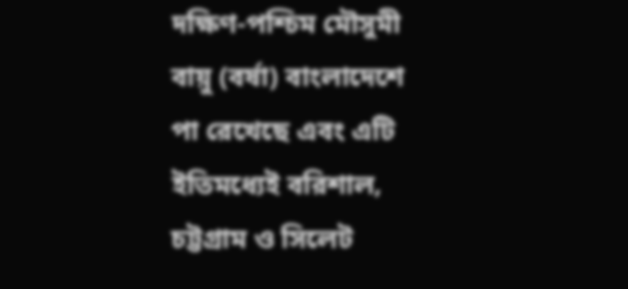দক্ষিণ-পশ্চিম মৌসুমী বায়ু (বর্ষা) বাংলাদেশে পা রেখেছে এবং এটি ইতিমধ্যেই বরিশাল, চট্টগ্রাম ও সিলেট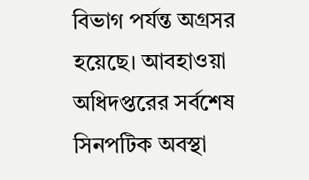বিভাগ পর্যন্ত অগ্রসর হয়েছে। আবহাওয়া অধিদপ্তরের সর্বশেষ সিনপটিক অবস্থা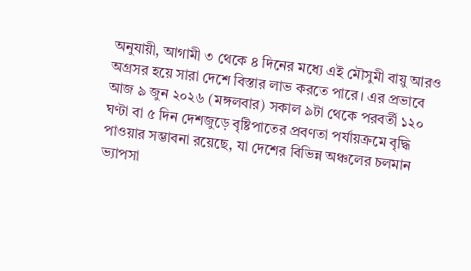অনুযায়ী, আগামী ৩ থেকে ৪ দিনের মধ্যে এই মৌসুমী বায়ু আরও অগ্রসর হয়ে সারা দেশে বিস্তার লাভ করতে পারে। এর প্রভাবে আজ ৯ জুন ২০২৬ (মঙ্গলবার) সকাল ৯টা থেকে পরবর্তী ১২০ ঘণ্টা বা ৫ দিন দেশজুড়ে বৃষ্টিপাতের প্রবণতা পর্যায়ক্রমে বৃদ্ধি পাওয়ার সম্ভাবনা রয়েছে, যা দেশের বিভিন্ন অঞ্চলের চলমান ভ্যাপসা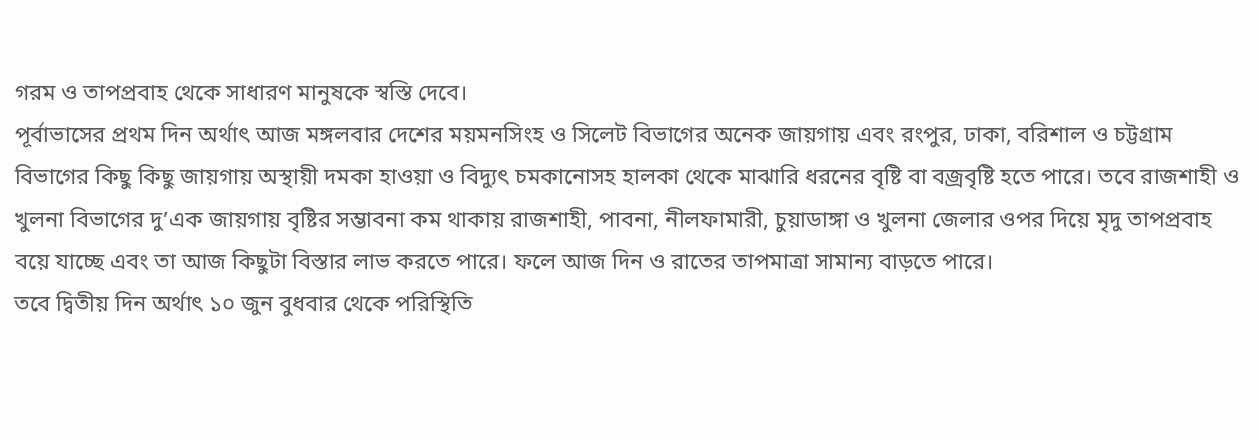গরম ও তাপপ্রবাহ থেকে সাধারণ মানুষকে স্বস্তি দেবে।
পূর্বাভাসের প্রথম দিন অর্থাৎ আজ মঙ্গলবার দেশের ময়মনসিংহ ও সিলেট বিভাগের অনেক জায়গায় এবং রংপুর, ঢাকা, বরিশাল ও চট্টগ্রাম বিভাগের কিছু কিছু জায়গায় অস্থায়ী দমকা হাওয়া ও বিদ্যুৎ চমকানোসহ হালকা থেকে মাঝারি ধরনের বৃষ্টি বা বজ্রবৃষ্টি হতে পারে। তবে রাজশাহী ও খুলনা বিভাগের দু’এক জায়গায় বৃষ্টির সম্ভাবনা কম থাকায় রাজশাহী, পাবনা, নীলফামারী, চুয়াডাঙ্গা ও খুলনা জেলার ওপর দিয়ে মৃদু তাপপ্রবাহ বয়ে যাচ্ছে এবং তা আজ কিছুটা বিস্তার লাভ করতে পারে। ফলে আজ দিন ও রাতের তাপমাত্রা সামান্য বাড়তে পারে।
তবে দ্বিতীয় দিন অর্থাৎ ১০ জুন বুধবার থেকে পরিস্থিতি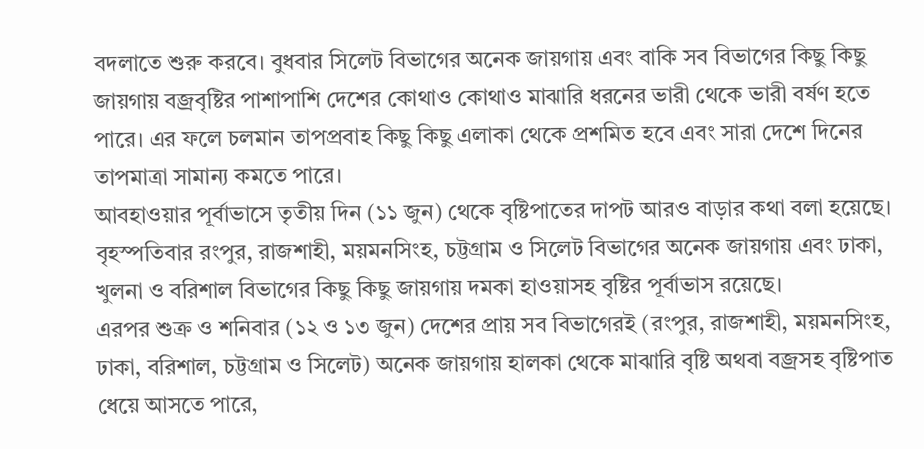বদলাতে শুরু করবে। বুধবার সিলেট বিভাগের অনেক জায়গায় এবং বাকি সব বিভাগের কিছু কিছু জায়গায় বজ্রবৃষ্টির পাশাপাশি দেশের কোথাও কোথাও মাঝারি ধরনের ভারী থেকে ভারী বর্ষণ হতে পারে। এর ফলে চলমান তাপপ্রবাহ কিছু কিছু এলাকা থেকে প্রশমিত হবে এবং সারা দেশে দিনের তাপমাত্রা সামান্য কমতে পারে।
আবহাওয়ার পূর্বাভাসে তৃতীয় দিন (১১ জুন) থেকে বৃষ্টিপাতের দাপট আরও বাড়ার কথা বলা হয়েছে। বৃহস্পতিবার রংপুর, রাজশাহী, ময়মনসিংহ, চট্টগ্রাম ও সিলেট বিভাগের অনেক জায়গায় এবং ঢাকা, খুলনা ও বরিশাল বিভাগের কিছু কিছু জায়গায় দমকা হাওয়াসহ বৃষ্টির পূর্বাভাস রয়েছে।
এরপর শুক্র ও শনিবার (১২ ও ১৩ জুন) দেশের প্রায় সব বিভাগেরই (রংপুর, রাজশাহী, ময়মনসিংহ, ঢাকা, বরিশাল, চট্টগ্রাম ও সিলেট) অনেক জায়গায় হালকা থেকে মাঝারি বৃষ্টি অথবা বজ্রসহ বৃষ্টিপাত ধেয়ে আসতে পারে,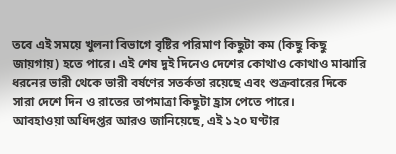তবে এই সময়ে খুলনা বিভাগে বৃষ্টির পরিমাণ কিছুটা কম (কিছু কিছু জায়গায়) হতে পারে। এই শেষ দুই দিনেও দেশের কোথাও কোথাও মাঝারি ধরনের ভারী থেকে ভারী বর্ষণের সতর্কতা রয়েছে এবং শুক্রবারের দিকে সারা দেশে দিন ও রাতের তাপমাত্রা কিছুটা হ্রাস পেতে পারে।
আবহাওয়া অধিদপ্তর আরও জানিয়েছে, এই ১২০ ঘণ্টার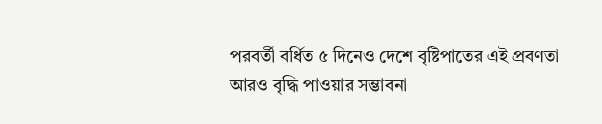পরবর্তী বর্ধিত ৫ দিনেও দেশে বৃষ্টিপাতের এই প্রবণতা আরও বৃদ্ধি পাওয়ার সম্ভাবনা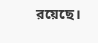রয়েছে।